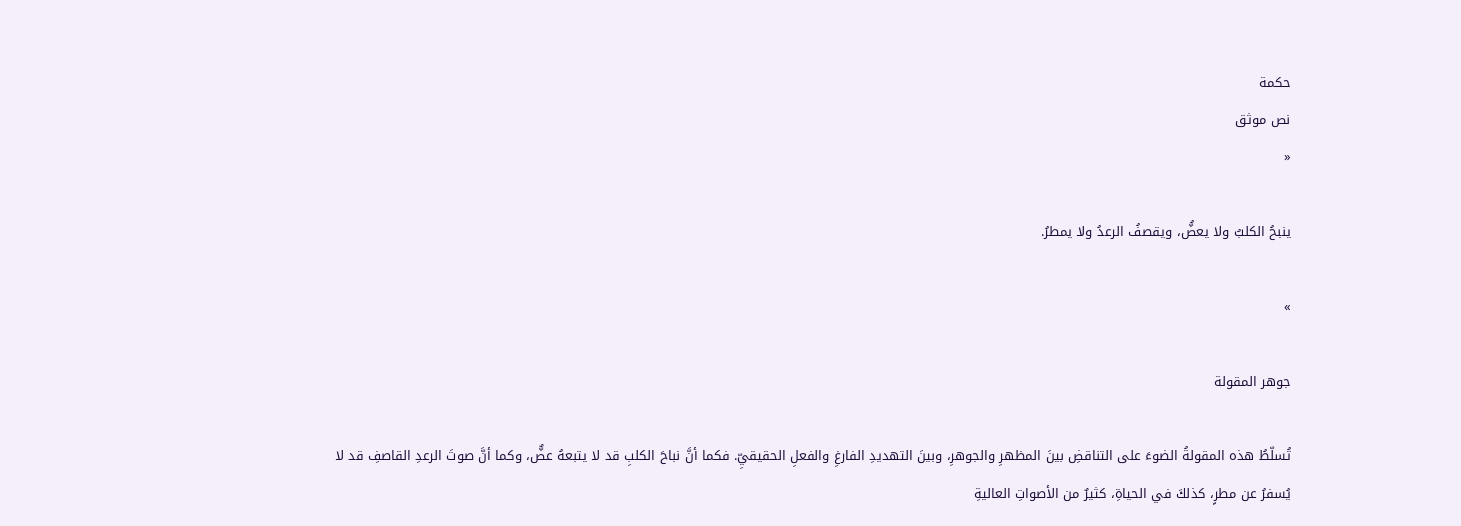حكمة
نص موثق
«

ينبحُ الكلبُ ولا يعضُّ، ويقصفُ الرعدُ ولا يمطرُ.

»

جوهر المقولة

تُسلّطُ هذه المقولةُ الضوءَ على التناقضِ بينَ المظهرِ والجوهرِ، وبينَ التهديدِ الفارغِ والفعلِ الحقيقيِّ. فكما أنَّ نباحَ الكلبِ قد لا يتبعهُ عضٌّ، وكما أنَّ صوتَ الرعدِ القاصفِ قد لا يُسفرُ عن مطرٍ، كذلكَ في الحياةِ، كثيرٌ من الأصواتِ العاليةِ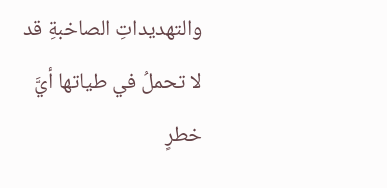والتهديداتِ الصاخبةِ قد لا تحملُ في طياتها أيَّ خطرٍ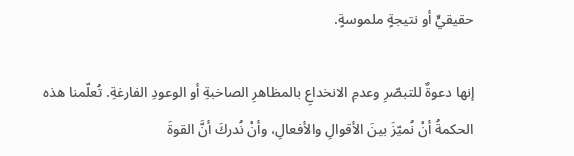حقيقيٍّ أو نتيجةٍ ملموسةٍ.

إنها دعوةٌ للتبصّرِ وعدمِ الانخداعِ بالمظاهرِ الصاخبةِ أو الوعودِ الفارغةِ. تُعلّمنا هذه الحكمةُ أنْ نُميّزَ بينَ الأقوالِ والأفعالِ، وأنْ نُدركَ أنَّ القوةَ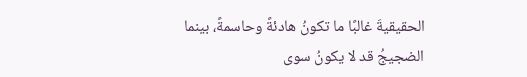الحقيقيةَ غالبًا ما تكونُ هادئةً وحاسمةً، بينما الضجيجُ قد لا يكونُ سوى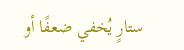ستارٍ يُخفي ضعفًا أو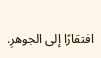افتقارًا إلى الجوهرِ.